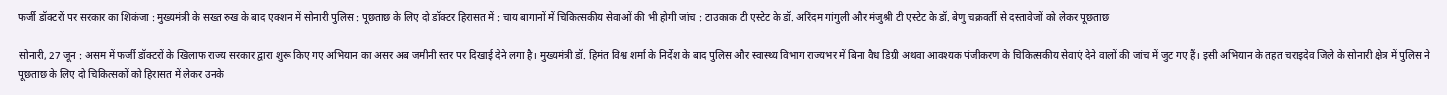फर्जी डॉक्टरों पर सरकार का शिकंजा : मुख्यमंत्री के सख्त रुख के बाद एक्शन में सोनारी पुलिस : पूछताछ के लिए दो डॉक्टर हिरासत में : चाय बागानों में चिकित्सकीय सेवाओं की भी होगी जांच : टाउकाक टी एस्टेट के डॉ. अरिंदम गांगुली और मंजुश्री टी एस्टेट के डॉ. बेणु चक्रवर्ती से दस्तावेजों को लेकर पूछताछ

सोनारी, 27 जून : असम में फर्जी डॉक्टरों के खिलाफ राज्य सरकार द्वारा शुरू किए गए अभियान का असर अब जमीनी स्तर पर दिखाई देने लगा है। मुख्यमंत्री डॉ. हिमंत विश्व शर्मा के निर्देश के बाद पुलिस और स्वास्थ्य विभाग राज्यभर में बिना वैध डिग्री अथवा आवश्यक पंजीकरण के चिकित्सकीय सेवाएं देने वालों की जांच में जुट गए हैं। इसी अभियान के तहत चराइदेव जिले के सोनारी क्षेत्र में पुलिस ने पूछताछ के लिए दो चिकित्सकों को हिरासत में लेकर उनके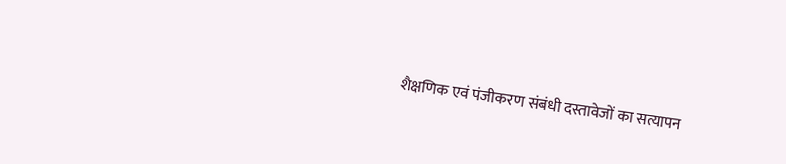शैक्षणिक एवं पंजीकरण संबंधी दस्तावेजों का सत्यापन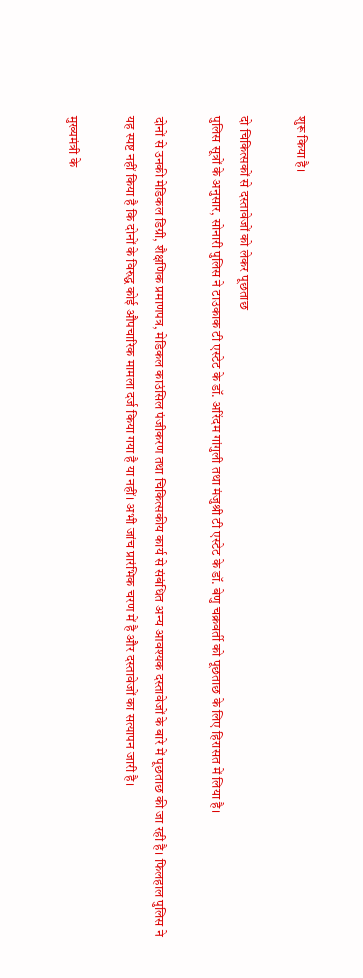शुरू किया है।

दो चिकित्सकों से दस्तावेजों को लेकर पूछताछ
पुलिस सूत्रों के अनुसार, सोनारी पुलिस ने टाउकाक टी एस्टेट के डॉ. अरिंदम गांगुली तथा मंजुश्री टी एस्टेट के डॉ. बेणु चक्रवर्ती को पूछताछ के लिए हिरासत में लिया है।

दोनों से उनकी मेडिकल डिग्री, शैक्षणिक प्रमाणपत्र, मेडिकल काउंसिल पंजीकरण तथा चिकित्सकीय कार्य से संबंधित अन्य आवश्यक दस्तावेजों के बारे में पूछताछ की जा रही है। फिलहाल पुलिस ने यह स्पष्ट नहीं किया है कि दोनों के विरुद्ध कोई औपचारिक मामला दर्ज किया गया है या नहीं। अभी जांच प्रारंभिक चरण में है और दस्तावेजों का सत्यापन जारी है।

मुख्यमंत्री के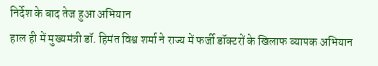निर्देश के बाद तेज हुआ अभियान
हाल ही में मुख्यमंत्री डॉ. हिमंत विश्व शर्मा ने राज्य में फर्जी डॉक्टरों के खिलाफ व्यापक अभियान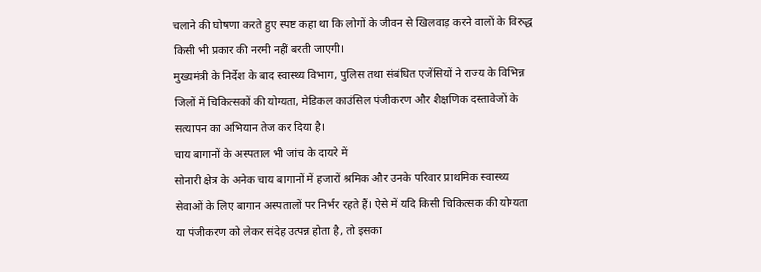चलाने की घोषणा करते हुए स्पष्ट कहा था कि लोगों के जीवन से खिलवाड़ करने वालों के विरुद्ध किसी भी प्रकार की नरमी नहीं बरती जाएगी।
मुख्यमंत्री के निर्देश के बाद स्वास्थ्य विभाग, पुलिस तथा संबंधित एजेंसियों ने राज्य के विभिन्न जिलों में चिकित्सकों की योग्यता, मेडिकल काउंसिल पंजीकरण और शैक्षणिक दस्तावेजों के सत्यापन का अभियान तेज कर दिया है।
चाय बागानों के अस्पताल भी जांच के दायरे में
सोनारी क्षेत्र के अनेक चाय बागानों में हजारों श्रमिक और उनके परिवार प्राथमिक स्वास्थ्य सेवाओं के लिए बागान अस्पतालों पर निर्भर रहते हैं। ऐसे में यदि किसी चिकित्सक की योग्यता या पंजीकरण को लेकर संदेह उत्पन्न होता है, तो इसका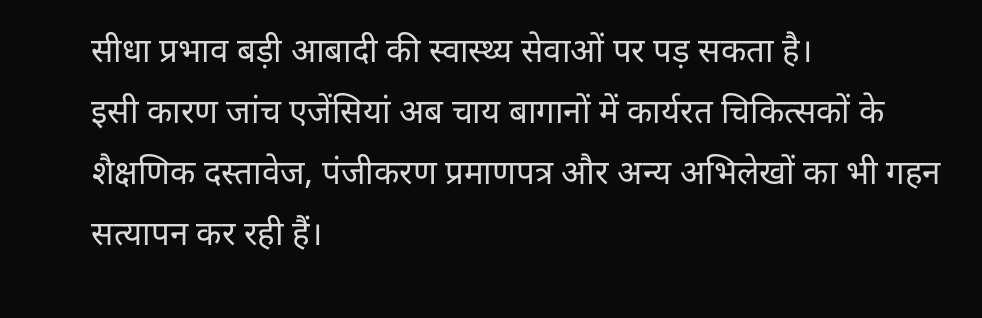सीधा प्रभाव बड़ी आबादी की स्वास्थ्य सेवाओं पर पड़ सकता है।
इसी कारण जांच एजेंसियां अब चाय बागानों में कार्यरत चिकित्सकों के शैक्षणिक दस्तावेज, पंजीकरण प्रमाणपत्र और अन्य अभिलेखों का भी गहन सत्यापन कर रही हैं।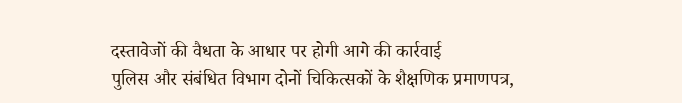दस्तावेजों की वैधता के आधार पर होगी आगे की कार्रवाई
पुलिस और संबंधित विभाग दोनों चिकित्सकों के शैक्षणिक प्रमाणपत्र,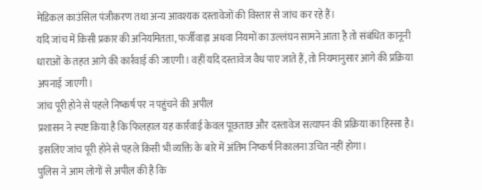मेडिकल काउंसिल पंजीकरण तथा अन्य आवश्यक दस्तावेजों की विस्तार से जांच कर रहे हैं।
यदि जांच में किसी प्रकार की अनियमितता, फर्जीवाड़ा अथवा नियमों का उल्लंघन सामने आता है तो संबंधित कानूनी धाराओं के तहत आगे की कार्रवाई की जाएगी। वहीं यदि दस्तावेज वैध पाए जाते हैं, तो नियमानुसार आगे की प्रक्रिया अपनाई जाएगी।
जांच पूरी होने से पहले निष्कर्ष पर न पहुंचने की अपील
प्रशासन ने स्पष्ट किया है कि फिलहाल यह कार्रवाई केवल पूछताछ और दस्तावेज सत्यापन की प्रक्रिया का हिस्सा है। इसलिए जांच पूरी होने से पहले किसी भी व्यक्ति के बारे में अंतिम निष्कर्ष निकालना उचित नहीं होगा।
पुलिस ने आम लोगों से अपील की है कि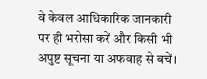वे केवल आधिकारिक जानकारी पर ही भरोसा करें और किसी भी अपुष्ट सूचना या अफवाह से बचें।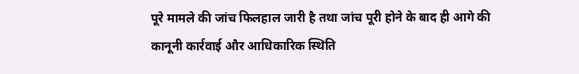पूरे मामले की जांच फिलहाल जारी है तथा जांच पूरी होने के बाद ही आगे की कानूनी कार्रवाई और आधिकारिक स्थिति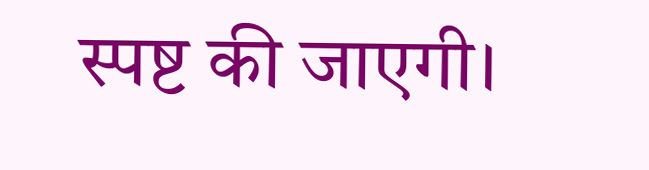स्पष्ट की जाएगी।